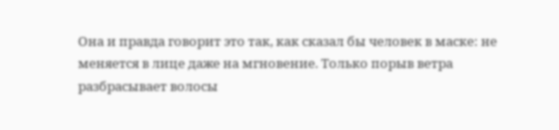Она и правда говорит это так, как сказал бы человек в маске: не меняется в лице даже на мгновение. Только порыв ветра разбрасывает волосы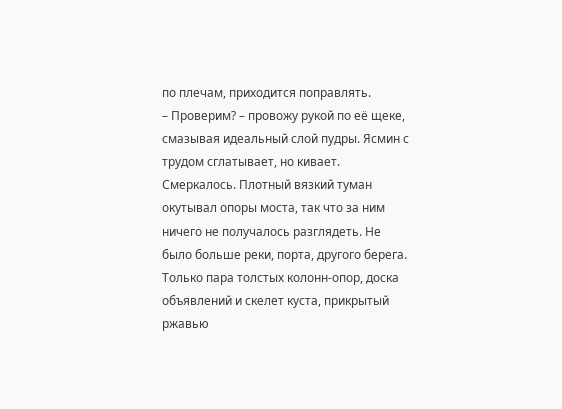по плечам, приходится поправлять.
– Проверим? – провожу рукой по еë щеке, смазывая идеальный слой пудры. Ясмин с трудом сглатывает, но кивает.
Смеркалось. Плотный вязкий туман окутывал опоры моста, так что за ним ничего не получалось разглядеть. Не было больше реки, порта, другого берега. Только пара толстых колонн-опор, доска объявлений и скелет куста, прикрытый ржавью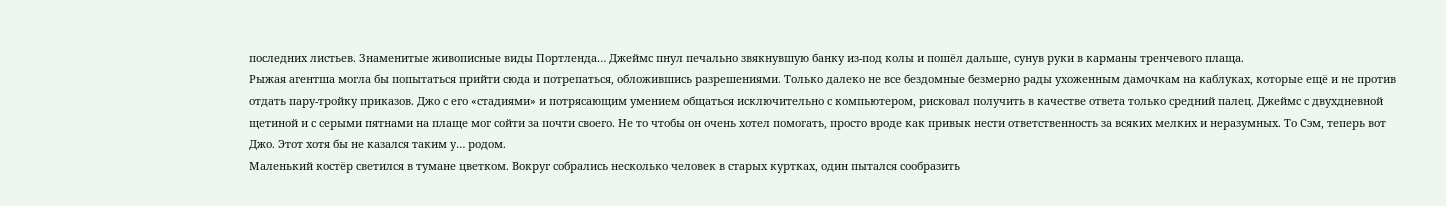последних листьев. Знаменитые живописные виды Портленда… Джеймс пнул печально звякнувшую банку из-под колы и пошëл дальше, сунув руки в карманы тренчевого плаща.
Рыжая агентша могла бы попытаться прийти сюда и потрепаться, обложившись разрешениями. Только далеко не все бездомные безмерно рады ухоженным дамочкам на каблуках, которые ещë и не против отдать пару-тройку приказов. Джо с его «стадиями» и потрясающим умением общаться исключительно с компьютером, рисковал получить в качестве ответа только средний палец. Джеймс с двухдневной щетиной и с серыми пятнами на плаще мог сойти за почти своего. Не то чтобы он очень хотел помогать, просто вроде как привык нести ответственность за всяких мелких и неразумных. То Сэм, теперь вот Джо. Этот хотя бы не казался таким у… родом.
Маленький костëр светился в тумане цветком. Вокруг собрались несколько человек в старых куртках, один пытался сообразить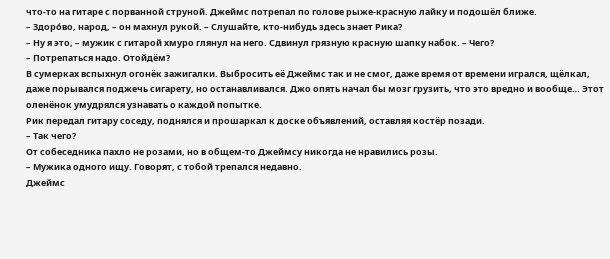что-то на гитаре с порванной струной. Джеймс потрепал по голове рыже-красную лайку и подошëл ближе.
– Здорóво, народ, – он махнул рукой. – Слушайте, кто-нибудь здесь знает Рика?
– Ну я это, – мужик с гитарой хмуро глянул на него. Сдвинул грязную красную шапку набок. – Чего?
– Потрепаться надо. Отойдëм?
В сумерках вспыхнул огонëк зажигалки. Выбросить еë Джеймс так и не смог, даже время от времени игрался, щëлкал, даже порывался поджечь сигарету, но останавливался. Джо опять начал бы мозг грузить, что это вредно и вообще… Этот оленëнок умудрялся узнавать о каждой попытке.
Рик передал гитару соседу, поднялся и прошаркал к доске объявлений, оставляя костëр позади.
– Так чего?
От собеседника пахло не розами, но в общем-то Джеймсу никогда не нравились розы.
– Мужика одного ищу. Говорят, с тобой трепался недавно.
Джеймс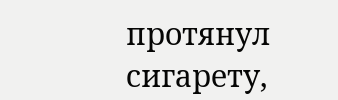протянул сигарету,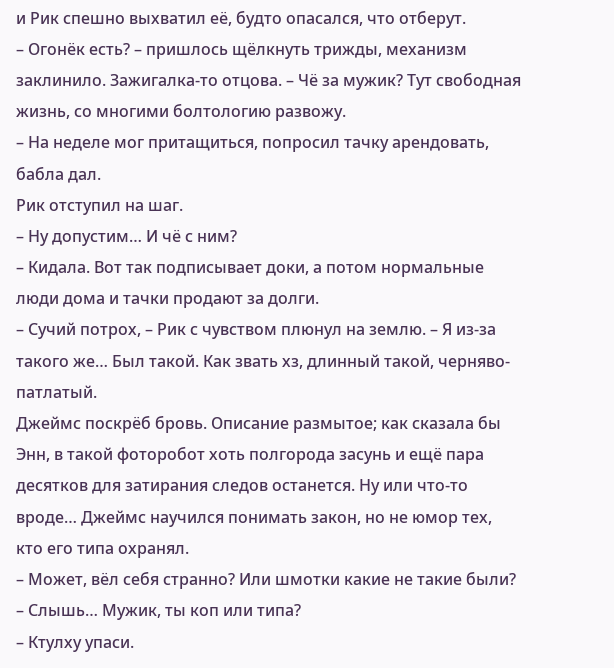и Рик спешно выхватил еë, будто опасался, что отберут.
– Огонëк есть? – пришлось щëлкнуть трижды, механизм заклинило. Зажигалка-то отцова. – Чë за мужик? Тут свободная жизнь, со многими болтологию развожу.
– На неделе мог притащиться, попросил тачку арендовать, бабла дал.
Рик отступил на шаг.
– Ну допустим… И чë с ним?
– Кидала. Вот так подписывает доки, а потом нормальные люди дома и тачки продают за долги.
– Сучий потрох, – Рик с чувством плюнул на землю. – Я из-за такого же… Был такой. Как звать хз, длинный такой, черняво-патлатый.
Джеймс поскрëб бровь. Описание размытое; как сказала бы Энн, в такой фоторобот хоть полгорода засунь и ещë пара десятков для затирания следов останется. Ну или что-то вроде… Джеймс научился понимать закон, но не юмор тех, кто его типа охранял.
– Может, вëл себя странно? Или шмотки какие не такие были?
– Слышь… Мужик, ты коп или типа?
– Ктулху упаси.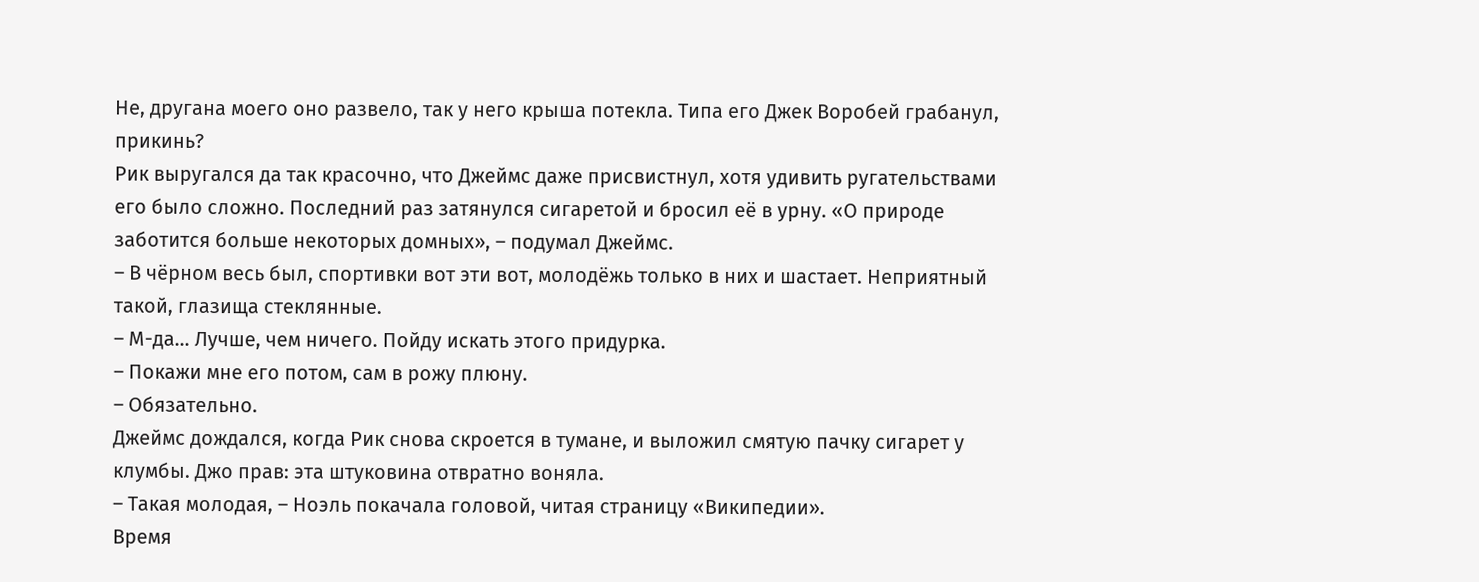Не, другана моего оно развело, так у него крыша потекла. Типа его Джек Воробей грабанул, прикинь?
Рик выругался да так красочно, что Джеймс даже присвистнул, хотя удивить ругательствами его было сложно. Последний раз затянулся сигаретой и бросил еë в урну. «О природе заботится больше некоторых домных», – подумал Джеймс.
– В чëрном весь был, спортивки вот эти вот, молодëжь только в них и шастает. Неприятный такой, глазища стеклянные.
– М-да… Лучше, чем ничего. Пойду искать этого придурка.
– Покажи мне его потом, сам в рожу плюну.
– Обязательно.
Джеймс дождался, когда Рик снова скроется в тумане, и выложил смятую пачку сигарет у клумбы. Джо прав: эта штуковина отвратно воняла.
– Такая молодая, – Ноэль покачала головой, читая страницу «Википедии».
Время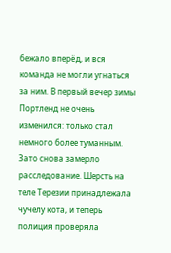бежало вперëд, и вся команда не могли угнаться за ним. В первый вечер зимы Портленд не очень изменился: только стал немного более туманным. Зато снова замерло расследование. Шерсть на теле Терезии принадлежала чучелу кота, и теперь полиция проверяла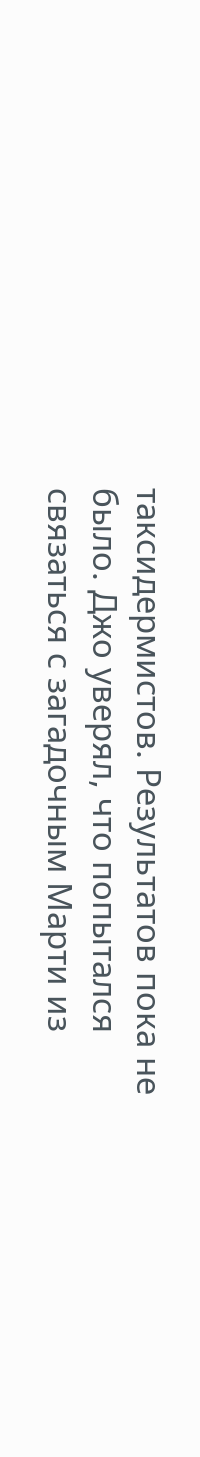таксидермистов. Результатов пока не было. Джо уверял, что попытался связаться с загадочным Марти из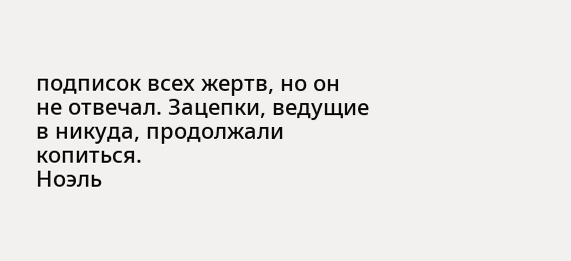подписок всех жертв, но он не отвечал. Зацепки, ведущие в никуда, продолжали копиться.
Ноэль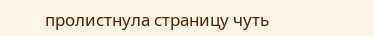пролистнула страницу чуть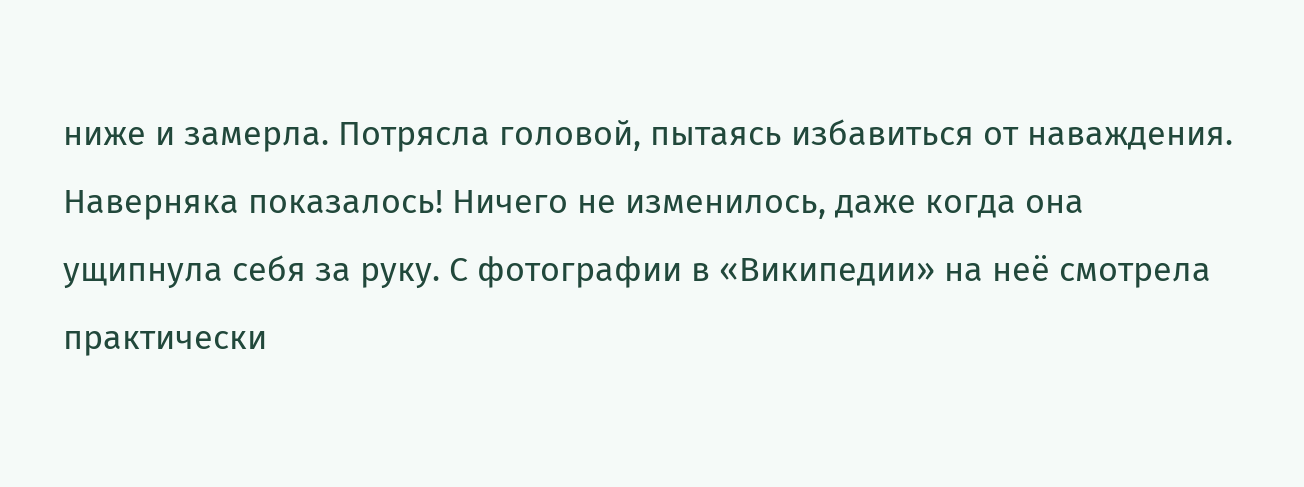ниже и замерла. Потрясла головой, пытаясь избавиться от наваждения. Наверняка показалось! Ничего не изменилось, даже когда она ущипнула себя за руку. С фотографии в «Википедии» на неë смотрела практически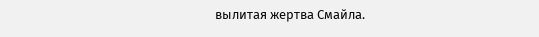вылитая жертва Смайла.